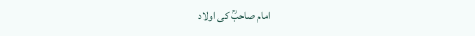امام صاحبؒ کی اولاد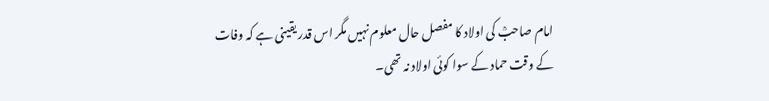امام صاحبؒ کی اولاد کا مفصل حال معلوم نہیں مگر اس قدر یقینی ہے کہ وفات کے وقت حماد کے سوا کوئی اولاد نہ تھی۔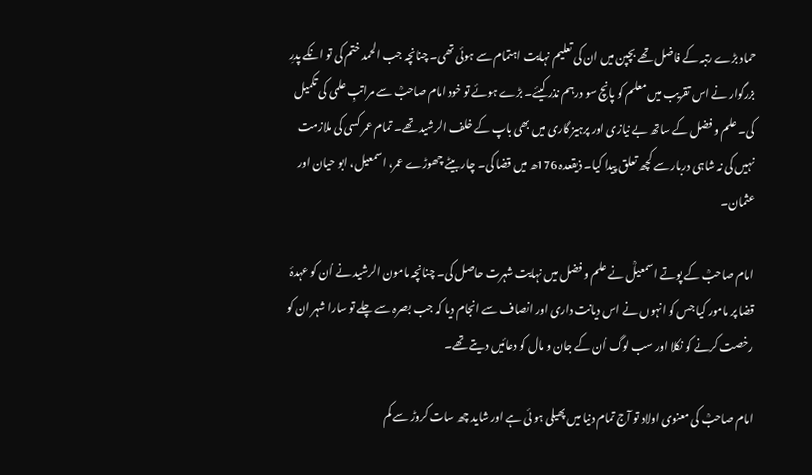حماد بڑے رتبہ کے فاضل تھے بچپن میں ان کی تعلیم نہایت اہتمام سے ہوئی تھی۔ چنانچہ جب الحمد ختم کی تو انکے پدرِ بزرگوار نے اس تقریب میں معلم کو پانچ سو درہم نذر کیئے۔ بڑے ہوئے تو خود امام صاحبؒ سے مراتبِ علمی کی تکمیل کی۔ علم و فضل کے ساتھ بے نیازی اور پرہیز گاری میں بھی باپ کے خلف الرشید تھے۔ تمام عمر کسی کی ملازمت نہیں کی نہ شاہی دربار سے کچھ تعلق پیدا کیا۔ ذیقعدہ 176ھ میں قضا کی۔ چار بیٹے چھوڑے عمر، اسمعیل، ابو حیان اور عثمان۔

امام صاحبؒ کے پوتے اسمعیلؒ نے علم و فضل میں نہایت شہرت حاصل کی۔ چنانچہ مامون الرشید نے اُن کو عہدۂ قضا پر مامور کیا جس کو انہوں نے اس دیانت داری اور انصاف سے انجام دیا کہ جب بصرہ سے چلے تو سارا شہر ان کو رخصت کرنے کو نکلا اور سب لوگ اُن کے جان و مال کو دعائیں دیتے تھے۔

امام صاحبؒ کی معنوی اولاد تو آج تمام دنیا میں پھیلی ہو ئی ہے اور شاید چھ سات کروڑ سے کم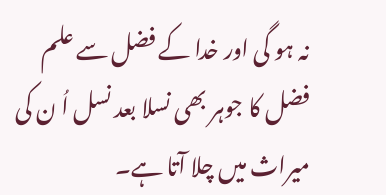نہ ہو گی اور خدا کے فضل سے علم فضل کا جوہر بھی نسلا بعد نسل اُ ن کی میراث میں چلا آتا ہے۔